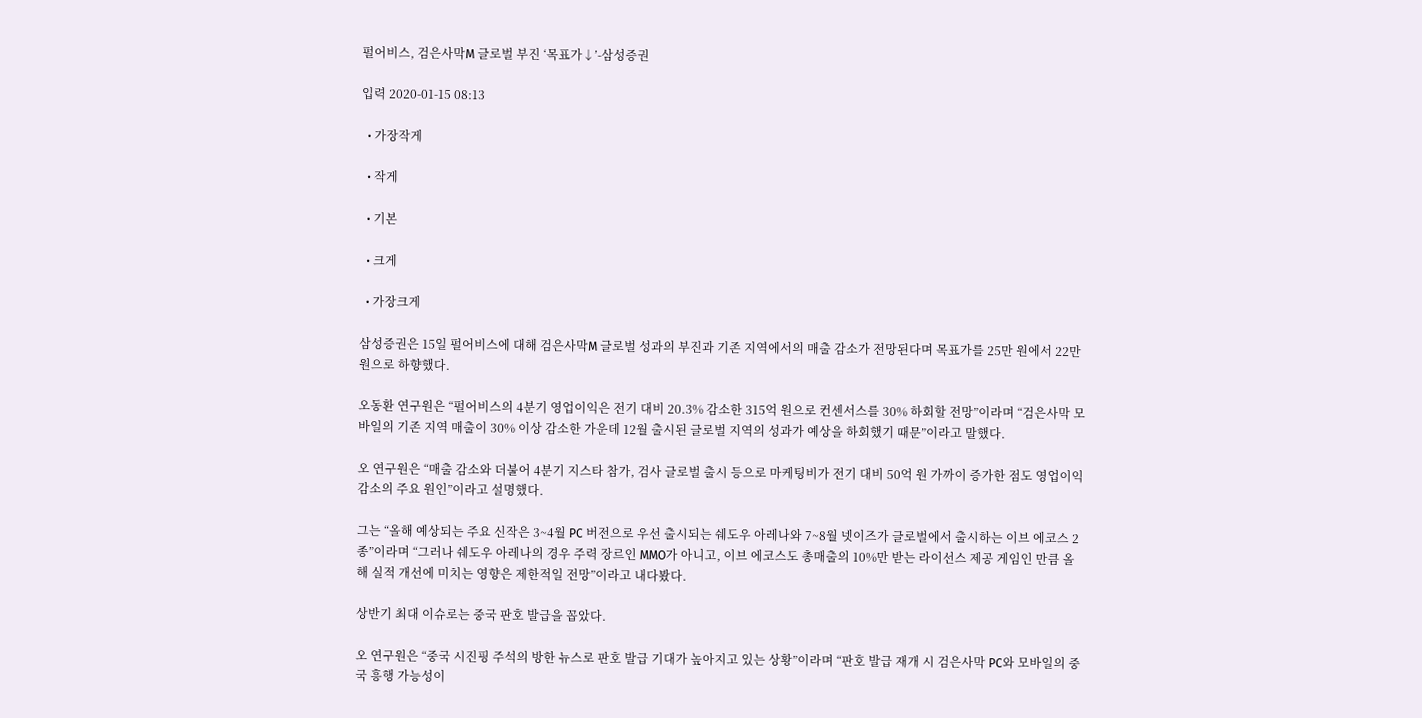펄어비스, 검은사막M 글로벌 부진 ‘목표가↓’-삼성증권

입력 2020-01-15 08:13

  • 가장작게

  • 작게

  • 기본

  • 크게

  • 가장크게

삼성증권은 15일 펄어비스에 대해 검은사막M 글로벌 성과의 부진과 기존 지역에서의 매출 감소가 전망된다며 목표가를 25만 원에서 22만 원으로 하향했다.

오동환 연구원은 “펄어비스의 4분기 영업이익은 전기 대비 20.3% 감소한 315억 원으로 컨센서스를 30% 하회할 전망”이라며 “검은사막 모바일의 기존 지역 매출이 30% 이상 감소한 가운데 12월 출시된 글로벌 지역의 성과가 예상을 하회했기 때문”이라고 말했다.

오 연구원은 “매출 감소와 더불어 4분기 지스타 참가, 검사 글로벌 출시 등으로 마케팅비가 전기 대비 50억 원 가까이 증가한 점도 영업이익 감소의 주요 원인”이라고 설명했다.

그는 “올해 예상되는 주요 신작은 3~4월 PC 버전으로 우선 출시되는 쉐도우 아레나와 7~8월 넷이즈가 글로벌에서 출시하는 이브 에코스 2종”이라며 “그러나 쉐도우 아레나의 경우 주력 장르인 MMO가 아니고, 이브 에코스도 총매출의 10%만 받는 라이선스 제공 게임인 만큼 올해 실적 개선에 미치는 영향은 제한적일 전망”이라고 내다봤다.

상반기 최대 이슈로는 중국 판호 발급을 꼽았다.

오 연구원은 “중국 시진핑 주석의 방한 뉴스로 판호 발급 기대가 높아지고 있는 상황”이라며 “판호 발급 재개 시 검은사막 PC와 모바일의 중국 흥행 가능성이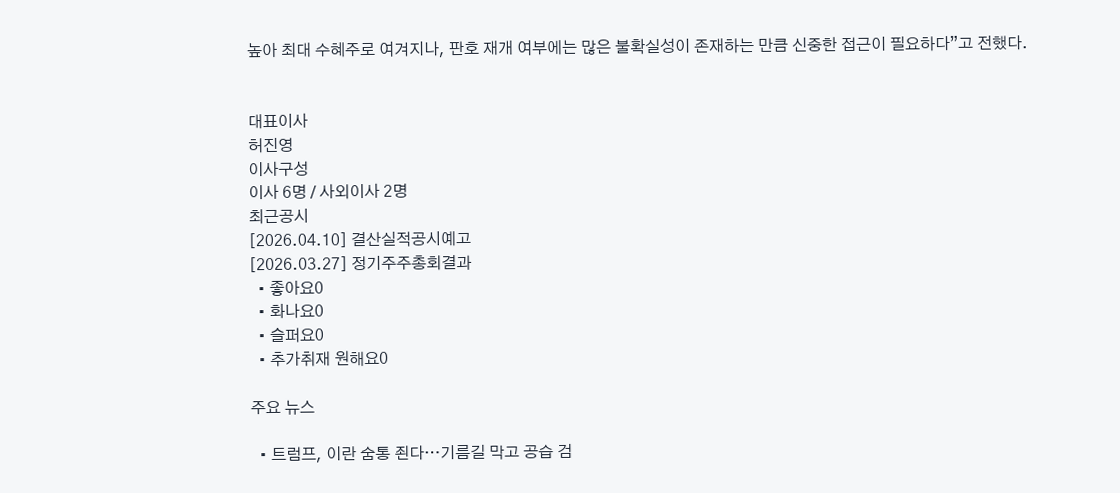높아 최대 수혜주로 여겨지나, 판호 재개 여부에는 많은 불확실성이 존재하는 만큼 신중한 접근이 필요하다”고 전했다.


대표이사
허진영
이사구성
이사 6명 / 사외이사 2명
최근공시
[2026.04.10] 결산실적공시예고
[2026.03.27] 정기주주총회결과
  • 좋아요0
  • 화나요0
  • 슬퍼요0
  • 추가취재 원해요0

주요 뉴스

  • 트럼프, 이란 숨통 죈다…기름길 막고 공습 검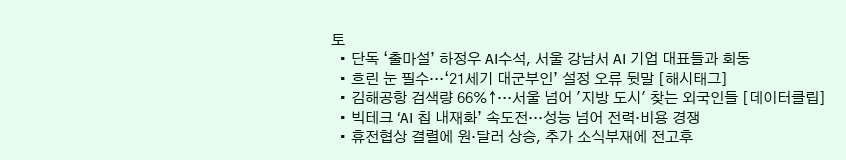토
  • 단독 ‘출마설’ 하정우 AI수석, 서울 강남서 AI 기업 대표들과 회동
  • 흐린 눈 필수…‘21세기 대군부인’ 설정 오류 뒷말 [해시태그]
  • 김해공항 검색량 66%↑…서울 넘어 '지방 도시' 찾는 외국인들 [데이터클립]
  • 빅테크 ‘AI 칩 내재화’ 속도전…성능 넘어 전력·비용 경쟁
  • 휴전협상 결렬에 원·달러 상승, 추가 소식부재에 전고후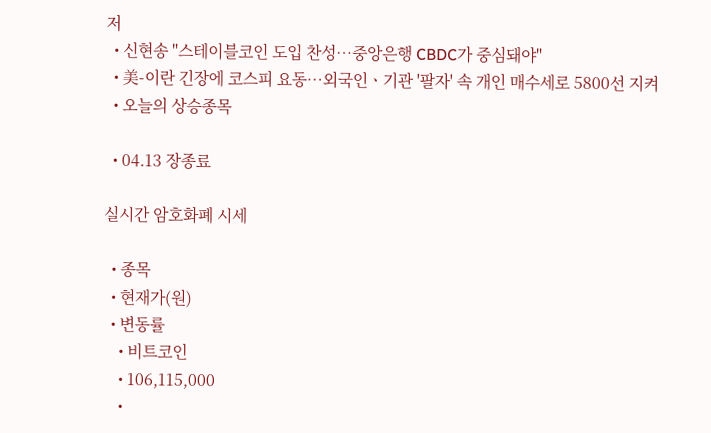저
  • 신현송 "스테이블코인 도입 찬성⋯중앙은행 CBDC가 중심돼야"
  • 美-이란 긴장에 코스피 요동⋯외국인ㆍ기관 '팔자' 속 개인 매수세로 5800선 지켜
  • 오늘의 상승종목

  • 04.13 장종료

실시간 암호화폐 시세

  • 종목
  • 현재가(원)
  • 변동률
    • 비트코인
    • 106,115,000
    •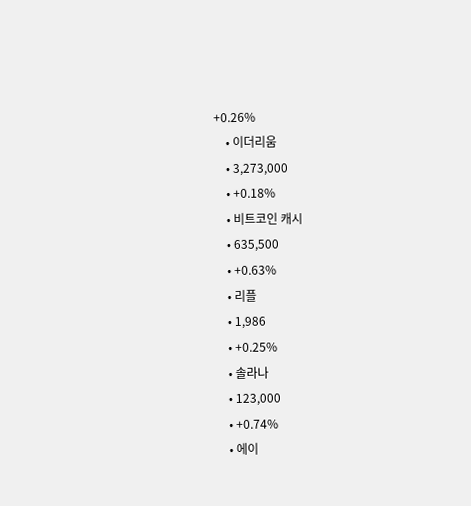+0.26%
    • 이더리움
    • 3,273,000
    • +0.18%
    • 비트코인 캐시
    • 635,500
    • +0.63%
    • 리플
    • 1,986
    • +0.25%
    • 솔라나
    • 123,000
    • +0.74%
    • 에이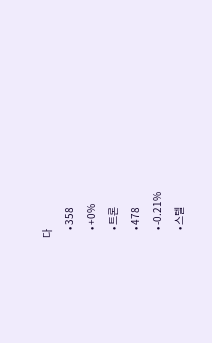다
    • 358
    • +0%
    • 트론
    • 478
    • -0.21%
    • 스텔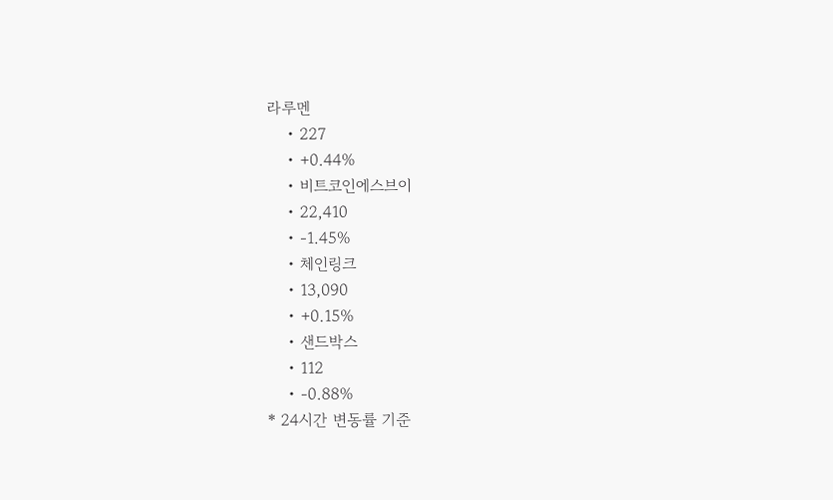라루멘
    • 227
    • +0.44%
    • 비트코인에스브이
    • 22,410
    • -1.45%
    • 체인링크
    • 13,090
    • +0.15%
    • 샌드박스
    • 112
    • -0.88%
* 24시간 변동률 기준